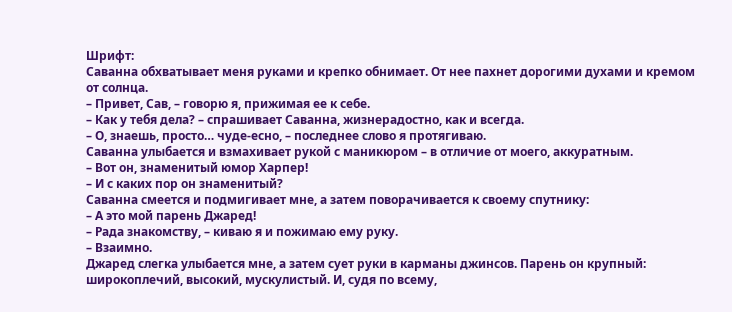Шрифт:
Саванна обхватывает меня руками и крепко обнимает. От нее пахнет дорогими духами и кремом от солнца.
– Привет, Сав, – говорю я, прижимая ее к себе.
– Как у тебя дела? – спрашивает Саванна, жизнерадостно, как и всегда.
– О, знаешь, просто… чуде-есно, – последнее слово я протягиваю.
Саванна улыбается и взмахивает рукой с маникюром – в отличие от моего, аккуратным.
– Вот он, знаменитый юмор Харпер!
– И с каких пор он знаменитый?
Саванна смеется и подмигивает мне, а затем поворачивается к своему спутнику:
– А это мой парень Джаред!
– Рада знакомству, – киваю я и пожимаю ему руку.
– Взаимно.
Джаред слегка улыбается мне, а затем сует руки в карманы джинсов. Парень он крупный: широкоплечий, высокий, мускулистый. И, судя по всему,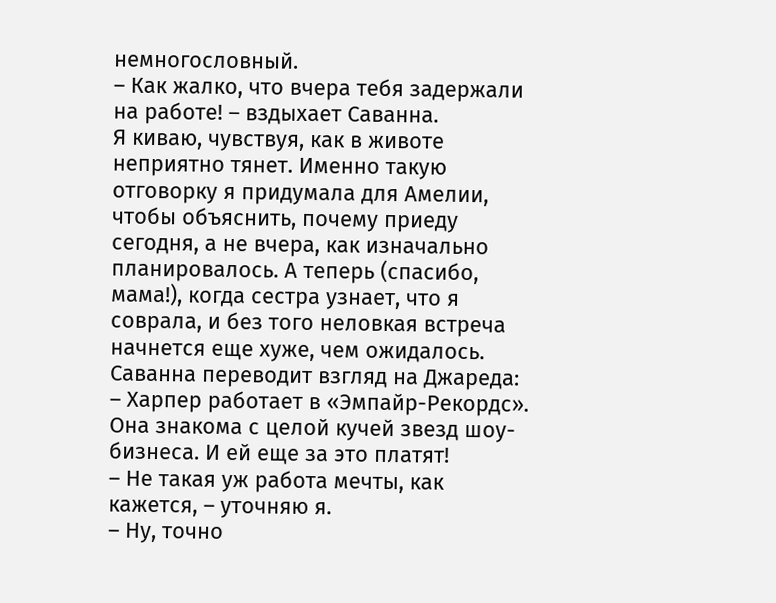немногословный.
– Как жалко, что вчера тебя задержали на работе! – вздыхает Саванна.
Я киваю, чувствуя, как в животе неприятно тянет. Именно такую отговорку я придумала для Амелии, чтобы объяснить, почему приеду сегодня, а не вчера, как изначально планировалось. А теперь (спасибо, мама!), когда сестра узнает, что я соврала, и без того неловкая встреча начнется еще хуже, чем ожидалось.
Саванна переводит взгляд на Джареда:
– Харпер работает в «Эмпайр-Рекордс». Она знакома с целой кучей звезд шоу-бизнеса. И ей еще за это платят!
– Не такая уж работа мечты, как кажется, – уточняю я.
– Ну, точно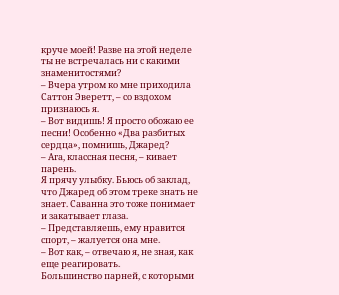круче моей! Разве на этой неделе ты не встречалась ни с какими знаменитостями?
– Вчера утром ко мне приходила Саттон Эверетт, – со вздохом признаюсь я.
– Вот видишь! Я просто обожаю ее песни! Особенно «Два разбитых сердца», помнишь, Джаред?
– Ага, классная песня, – кивает парень.
Я прячу улыбку. Бьюсь об заклад, что Джаред об этом треке знать не знает. Саванна это тоже понимает и закатывает глаза.
– Представляешь, ему нравится спорт, – жалуется она мне.
– Вот как, – отвечаю я, не зная, как еще реагировать.
Большинство парней, с которыми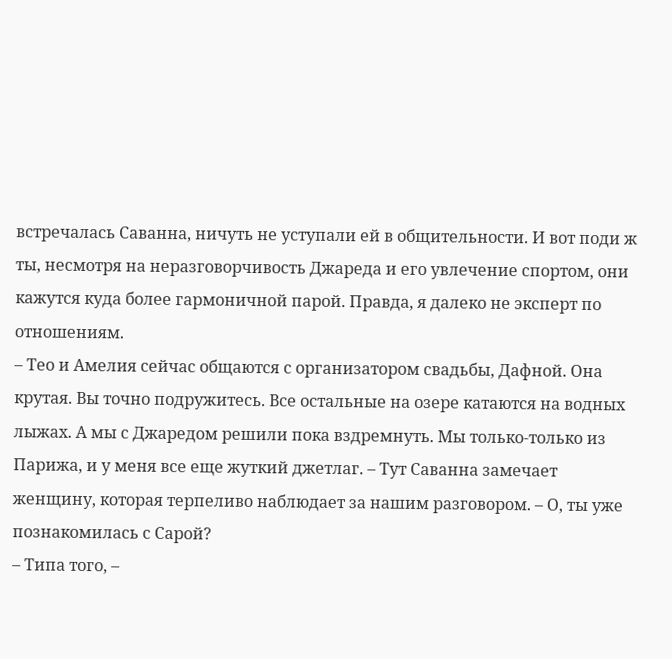встречалась Саванна, ничуть не уступали ей в общительности. И вот поди ж ты, несмотря на неразговорчивость Джареда и его увлечение спортом, они кажутся куда более гармоничной парой. Правда, я далеко не эксперт по отношениям.
– Тео и Амелия сейчас общаются с организатором свадьбы, Дафной. Она крутая. Вы точно подружитесь. Все остальные на озере катаются на водных лыжах. А мы с Джаредом решили пока вздремнуть. Мы только-только из Парижа, и у меня все еще жуткий джетлаг. – Тут Саванна замечает женщину, которая терпеливо наблюдает за нашим разговором. – О, ты уже познакомилась с Сарой?
– Типа того, –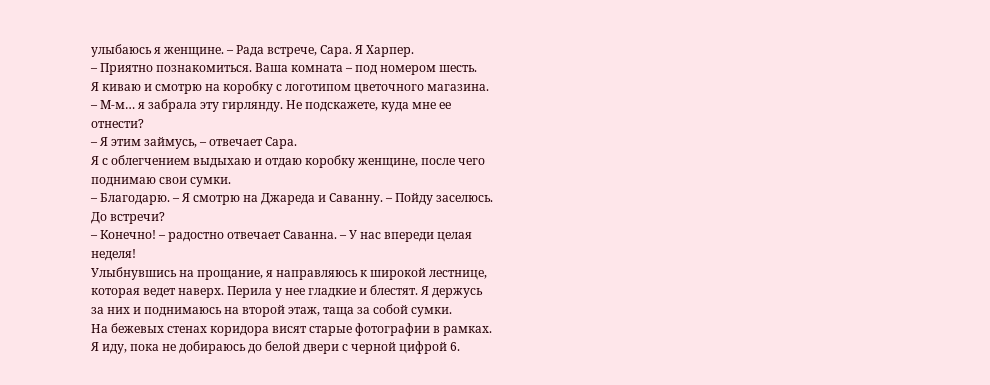улыбаюсь я женщине. – Рада встрече, Сара. Я Харпер.
– Приятно познакомиться. Ваша комната – под номером шесть.
Я киваю и смотрю на коробку с логотипом цветочного магазина.
– М-м… я забрала эту гирлянду. Не подскажете, куда мне ее отнести?
– Я этим займусь, – отвечает Сара.
Я с облегчением выдыхаю и отдаю коробку женщине, после чего поднимаю свои сумки.
– Благодарю. – Я смотрю на Джареда и Саванну. – Пойду заселюсь. До встречи?
– Конечно! – радостно отвечает Саванна. – У нас впереди целая неделя!
Улыбнувшись на прощание, я направляюсь к широкой лестнице, которая ведет наверх. Перила у нее гладкие и блестят. Я держусь за них и поднимаюсь на второй этаж, таща за собой сумки.
На бежевых стенах коридора висят старые фотографии в рамках. Я иду, пока не добираюсь до белой двери с черной цифрой 6.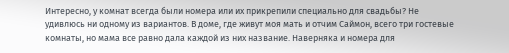Интересно, у комнат всегда были номера или их прикрепили специально для свадьбы? Не удивлюсь ни одному из вариантов. В доме, где живут моя мать и отчим Саймон, всего три гостевые комнаты, но мама все равно дала каждой из них название. Наверняка и номера для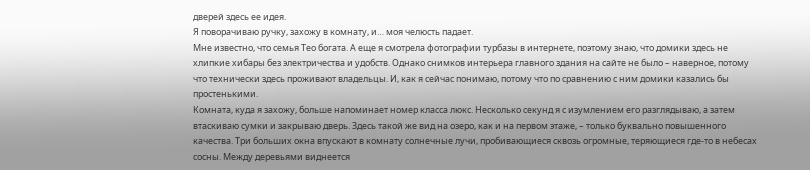дверей здесь ее идея.
Я поворачиваю ручку, захожу в комнату, и… моя челюсть падает.
Мне известно, что семья Тео богата. А еще я смотрела фотографии турбазы в интернете, поэтому знаю, что домики здесь не хлипкие хибары без электричества и удобств. Однако снимков интерьера главного здания на сайте не было – наверное, потому что технически здесь проживают владельцы. И, как я сейчас понимаю, потому что по сравнению с ним домики казались бы простенькими.
Комната, куда я захожу, больше напоминает номер класса люкс. Несколько секунд я с изумлением его разглядываю, а затем втаскиваю сумки и закрываю дверь. Здесь такой же вид на озеро, как и на первом этаже, – только буквально повышенного качества. Три больших окна впускают в комнату солнечные лучи, пробивающиеся сквозь огромные, теряющиеся где-то в небесах сосны. Между деревьями виднеется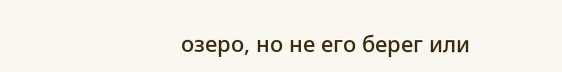озеро, но не его берег или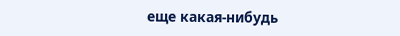еще какая-нибудь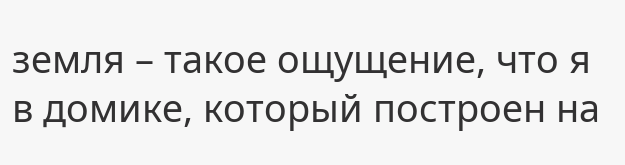земля – такое ощущение, что я в домике, который построен на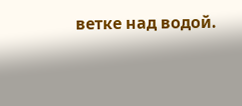ветке над водой.